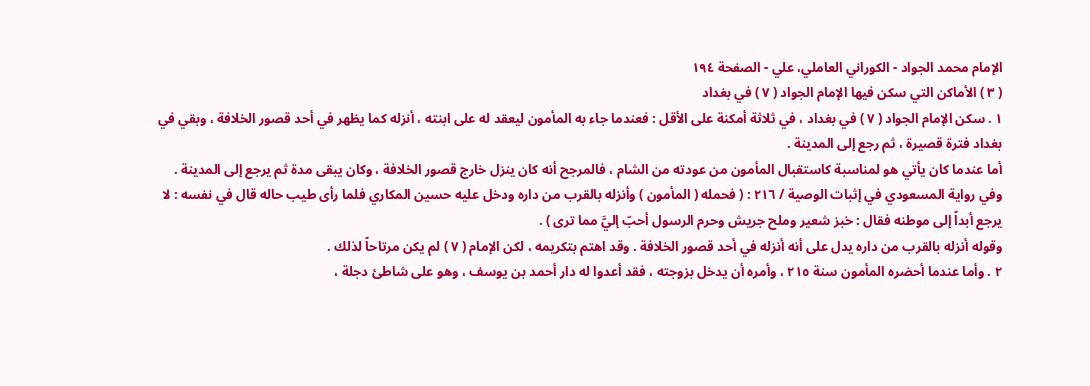الإمام محمد الجواد - الكوراني العاملي، علي - الصفحة ١٩٤
( ٣ ) الأماكن التي سكن فيها الإمام الجواد ( ٧ ) في بغداد
١ . سكن الإمام الجواد ( ٧ ) في بغداد ، في ثلاثة أمكنة على الأقل : فعندما جاء به المأمون ليعقد له على ابنته ، أنزله كما يظهر في أحد قصور الخلافة ، وبقي في بغداد فترة قصيرة ، ثم رجع إلى المدينة .
أما عندما كان يأتي هو لمناسبة كاستقبال المأمون من عودته من الشام ، فالمرجح أنه كان ينزل خارج قصور الخلافة ، وكان يبقى مدة ثم يرجع إلى المدينة .
وفي رواية المسعودي في إثبات الوصية / ٢١٦ : ( فحمله ( المأمون ) وأنزله بالقرب من داره ودخل عليه حسين المكاري فلما رأى طيب حاله قال في نفسه : لا يرجع أبداً إلى موطنه فقال : خبز شعير وملح جريش وحرم الرسول أحبّ إليَّ مما ترى ) .
وقوله أنزله بالقرب من داره يدل على أنه أنزله في أحد قصور الخلافة . وقد اهتم بتكريمه ، لكن الإمام ( ٧ ) لم يكن مرتاحاً لذلك .
٢ . وأما عندما أحضره المأمون سنة ٢١٥ ، وأمره أن يدخل بزوجته ، فقد أعدوا له دار أحمد بن يوسف ، وهو على شاطئ دجلة ،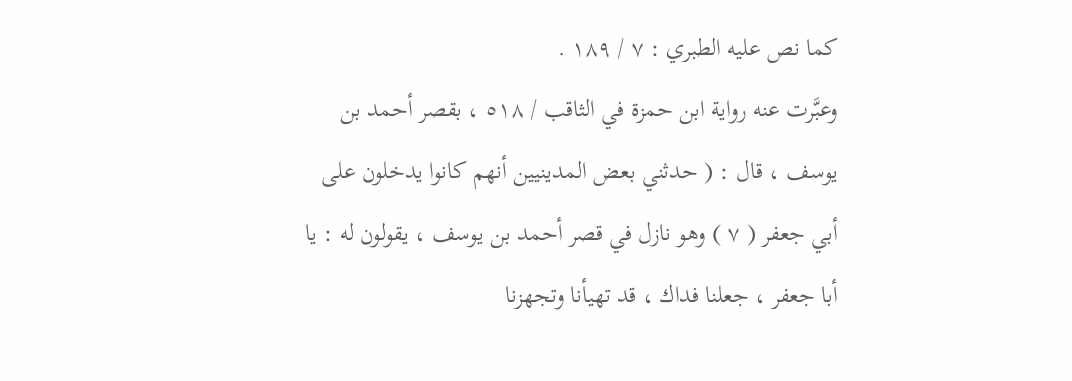كما نص عليه الطبري : ٧ / ١٨٩ .
وعبَّرت عنه رواية ابن حمزة في الثاقب / ٥١٨ ، بقصر أحمد بن يوسف ، قال : ( حدثني بعض المدينيين أنهم كانوا يدخلون على أبي جعفر ( ٧ ) وهو نازل في قصر أحمد بن يوسف ، يقولون له : يا أبا جعفر ، جعلنا فداك ، قد تهيأنا وتجهزنا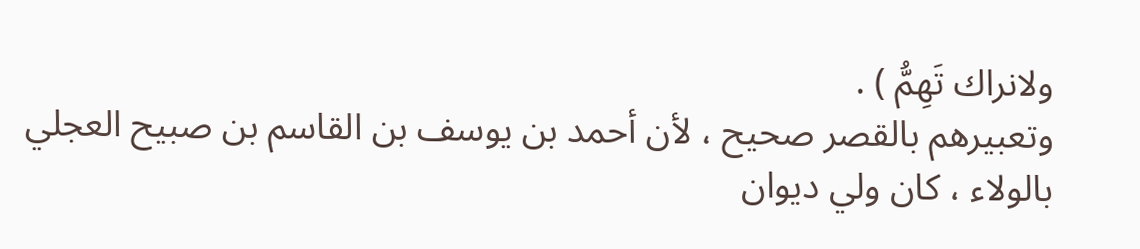ولانراك تَهِمُّ ) .
وتعبيرهم بالقصر صحيح ، لأن أحمد بن يوسف بن القاسم بن صبيح العجلي بالولاء ، كان ولي ديوان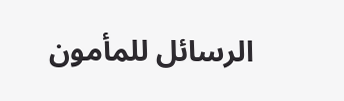الرسائل للمأمون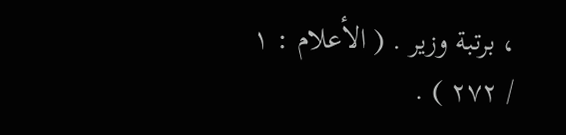، برتبة وزير . ( الأعلام : ١ / ٢٧٢ ) .